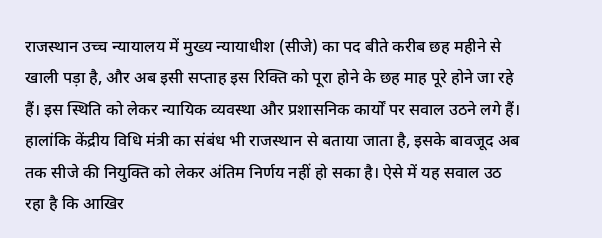राजस्थान उच्च न्यायालय में मुख्य न्यायाधीश (सीजे) का पद बीते करीब छह महीने से खाली पड़ा है, और अब इसी सप्ताह इस रिक्ति को पूरा होने के छह माह पूरे होने जा रहे हैं। इस स्थिति को लेकर न्यायिक व्यवस्था और प्रशासनिक कार्यों पर सवाल उठने लगे हैं।
हालांकि केंद्रीय विधि मंत्री का संबंध भी राजस्थान से बताया जाता है, इसके बावजूद अब तक सीजे की नियुक्ति को लेकर अंतिम निर्णय नहीं हो सका है। ऐसे में यह सवाल उठ रहा है कि आखिर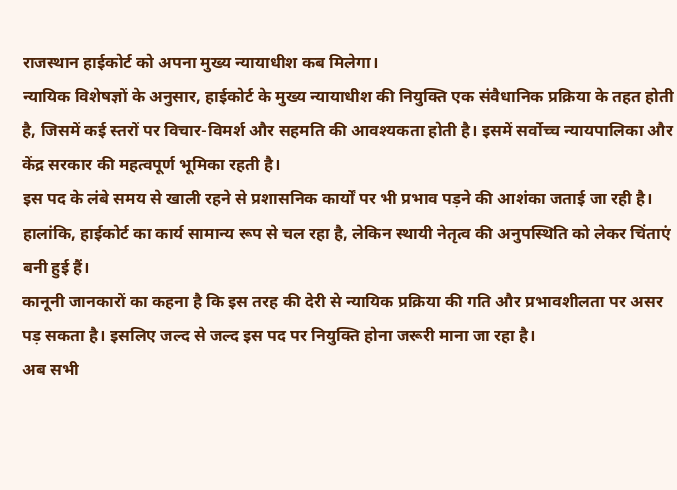राजस्थान हाईकोर्ट को अपना मुख्य न्यायाधीश कब मिलेगा।
न्यायिक विशेषज्ञों के अनुसार, हाईकोर्ट के मुख्य न्यायाधीश की नियुक्ति एक संवैधानिक प्रक्रिया के तहत होती है, जिसमें कई स्तरों पर विचार-विमर्श और सहमति की आवश्यकता होती है। इसमें सर्वोच्च न्यायपालिका और केंद्र सरकार की महत्वपूर्ण भूमिका रहती है।
इस पद के लंबे समय से खाली रहने से प्रशासनिक कार्यों पर भी प्रभाव पड़ने की आशंका जताई जा रही है। हालांकि, हाईकोर्ट का कार्य सामान्य रूप से चल रहा है, लेकिन स्थायी नेतृत्व की अनुपस्थिति को लेकर चिंताएं बनी हुई हैं।
कानूनी जानकारों का कहना है कि इस तरह की देरी से न्यायिक प्रक्रिया की गति और प्रभावशीलता पर असर पड़ सकता है। इसलिए जल्द से जल्द इस पद पर नियुक्ति होना जरूरी माना जा रहा है।
अब सभी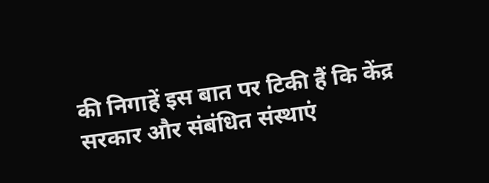की निगाहें इस बात पर टिकी हैं कि केंद्र सरकार और संबंधित संस्थाएं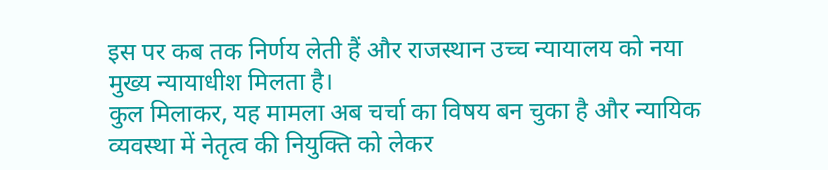इस पर कब तक निर्णय लेती हैं और राजस्थान उच्च न्यायालय को नया मुख्य न्यायाधीश मिलता है।
कुल मिलाकर, यह मामला अब चर्चा का विषय बन चुका है और न्यायिक व्यवस्था में नेतृत्व की नियुक्ति को लेकर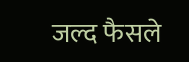जल्द फैसले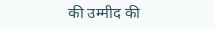की उम्मीद की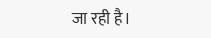जा रही है।